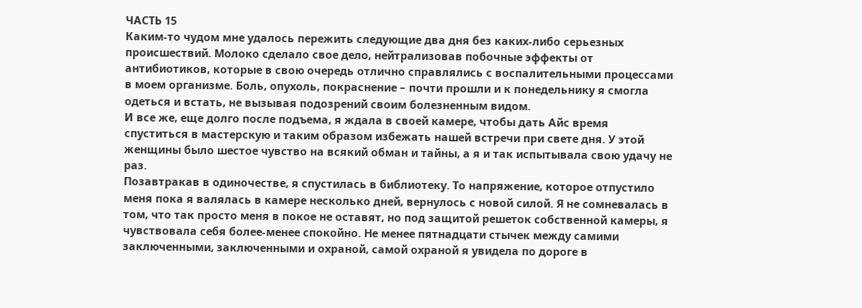ЧАСТЬ 15
Каким-то чудом мне удалось пережить следующие два дня без каких-либо серьезных происшествий. Молоко сделало свое дело, нейтрализовав побочные эффекты от антибиотиков, которые в свою очередь отлично справлялись с воспалительными процессами в моем организме. Боль, опухоль, покраснение – почти прошли и к понедельнику я смогла одеться и встать, не вызывая подозрений своим болезненным видом.
И все же, еще долго после подъема, я ждала в своей камере, чтобы дать Айс время спуститься в мастерскую и таким образом избежать нашей встречи при свете дня. У этой женщины было шестое чувство на всякий обман и тайны, а я и так испытывала свою удачу не раз.
Позавтракав в одиночестве, я спустилась в библиотеку. То напряжение, которое отпустило меня пока я валялась в камере несколько дней, вернулось с новой силой. Я не сомневалась в том, что так просто меня в покое не оставят, но под защитой решеток собственной камеры, я чувствовала себя более-менее спокойно. Не менее пятнадцати стычек между самими заключенными, заключенными и охраной, самой охраной я увидела по дороге в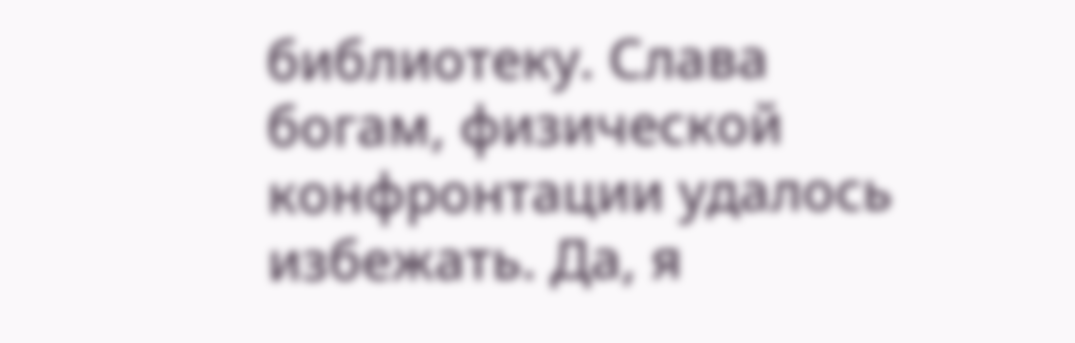библиотеку. Слава богам, физической конфронтации удалось избежать. Да, я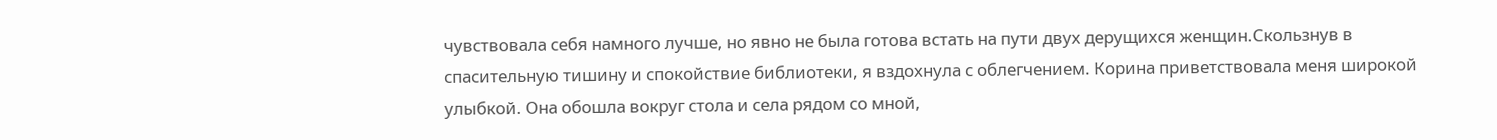чувствовала себя намного лучше, но явно не была готова встать на пути двух дерущихся женщин.Скользнув в спасительную тишину и спокойствие библиотеки, я вздохнула с облегчением. Корина приветствовала меня широкой улыбкой. Она обошла вокруг стола и села рядом со мной,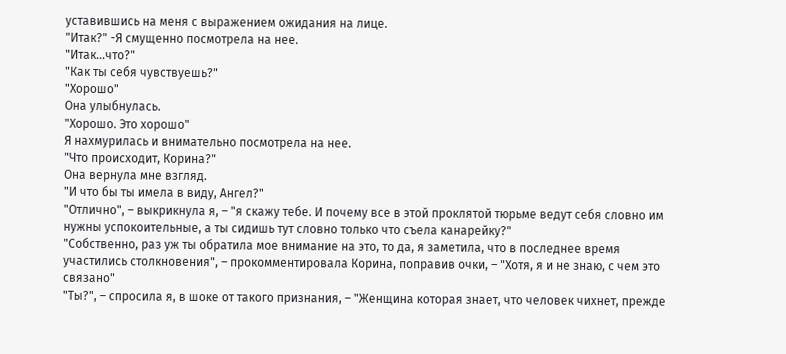уставившись на меня с выражением ожидания на лице.
"Итак?" -Я смущенно посмотрела на нее.
"Итак…что?"
"Как ты себя чувствуешь?"
"Хорошо"
Она улыбнулась.
"Хорошо. Это хорошо"
Я нахмурилась и внимательно посмотрела на нее.
"Что происходит, Корина?"
Она вернула мне взгляд.
"И что бы ты имела в виду, Ангел?"
"Отлично", – выкрикнула я, – "я скажу тебе. И почему все в этой проклятой тюрьме ведут себя словно им нужны успокоительные, а ты сидишь тут словно только что съела канарейку?"
"Собственно, раз уж ты обратила мое внимание на это, то да, я заметила, что в последнее время участились столкновения", – прокомментировала Корина, поправив очки, – "Хотя, я и не знаю, с чем это связано"
"Ты?", – спросила я, в шоке от такого признания, – "Женщина которая знает, что человек чихнет, прежде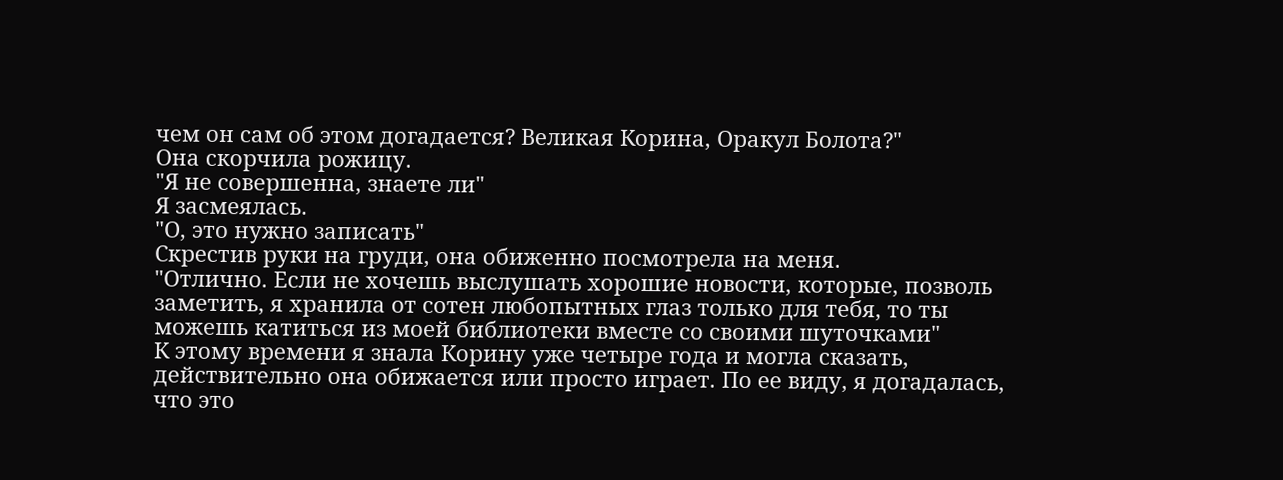чем он сам об этом догадается? Великая Корина, Оракул Болота?"
Она скорчила рожицу.
"Я не совершенна, знаете ли"
Я засмеялась.
"О, это нужно записать"
Скрестив руки на груди, она обиженно посмотрела на меня.
"Отлично. Если не хочешь выслушать хорошие новости, которые, позволь заметить, я хранила от сотен любопытных глаз только для тебя, то ты можешь катиться из моей библиотеки вместе со своими шуточками"
К этому времени я знала Корину уже четыре года и могла сказать, действительно она обижается или просто играет. По ее виду, я догадалась, что это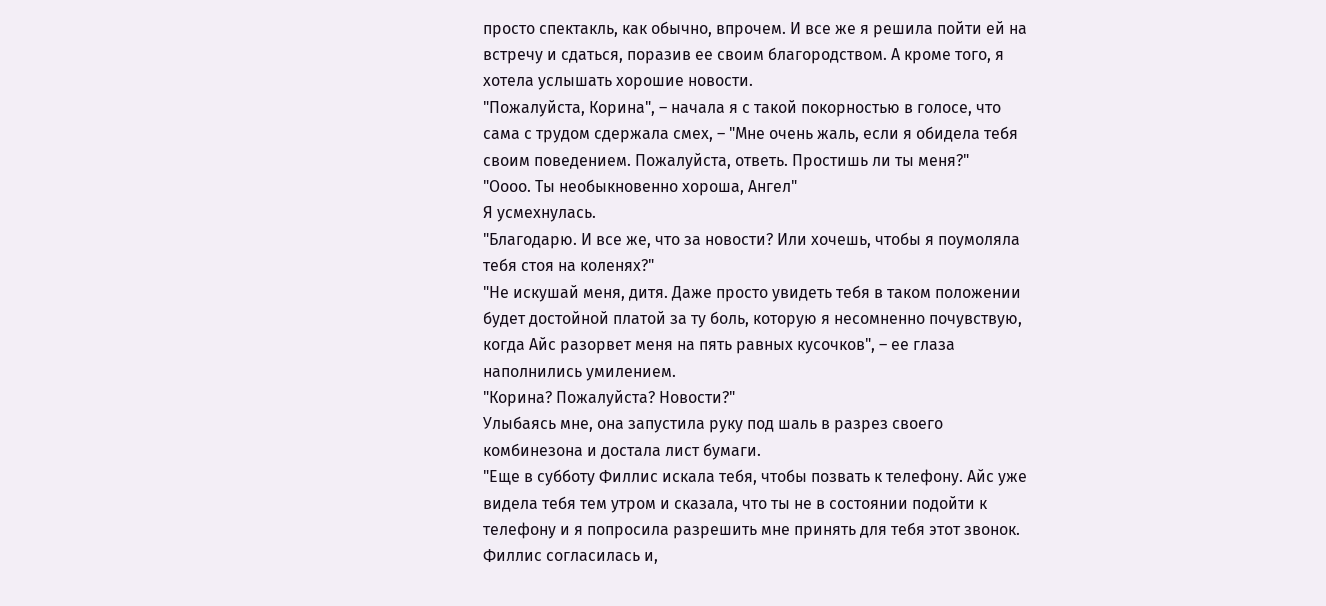просто спектакль, как обычно, впрочем. И все же я решила пойти ей на встречу и сдаться, поразив ее своим благородством. А кроме того, я хотела услышать хорошие новости.
"Пожалуйста, Корина", – начала я с такой покорностью в голосе, что сама с трудом сдержала смех, – "Мне очень жаль, если я обидела тебя своим поведением. Пожалуйста, ответь. Простишь ли ты меня?"
"Оооо. Ты необыкновенно хороша, Ангел"
Я усмехнулась.
"Благодарю. И все же, что за новости? Или хочешь, чтобы я поумоляла тебя стоя на коленях?"
"Не искушай меня, дитя. Даже просто увидеть тебя в таком положении будет достойной платой за ту боль, которую я несомненно почувствую, когда Айс разорвет меня на пять равных кусочков", – ее глаза наполнились умилением.
"Корина? Пожалуйста? Новости?"
Улыбаясь мне, она запустила руку под шаль в разрез своего комбинезона и достала лист бумаги.
"Еще в субботу Филлис искала тебя, чтобы позвать к телефону. Айс уже видела тебя тем утром и сказала, что ты не в состоянии подойти к телефону и я попросила разрешить мне принять для тебя этот звонок. Филлис согласилась и,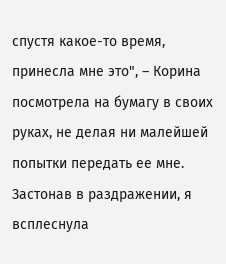спустя какое-то время, принесла мне это", – Корина посмотрела на бумагу в своих руках, не делая ни малейшей попытки передать ее мне.
Застонав в раздражении, я всплеснула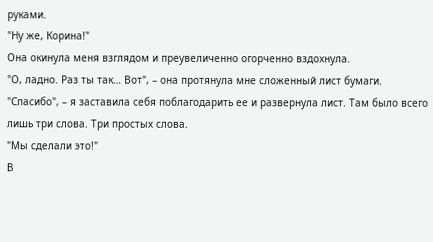руками.
"Ну же, Корина!"
Она окинула меня взглядом и преувеличенно огорченно вздохнула.
"О, ладно. Раз ты так… Вот", – она протянула мне сложенный лист бумаги.
"Спасибо", – я заставила себя поблагодарить ее и развернула лист. Там было всего лишь три слова. Три простых слова.
"Мы сделали это!"
В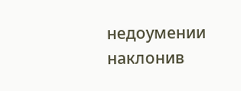недоумении наклонив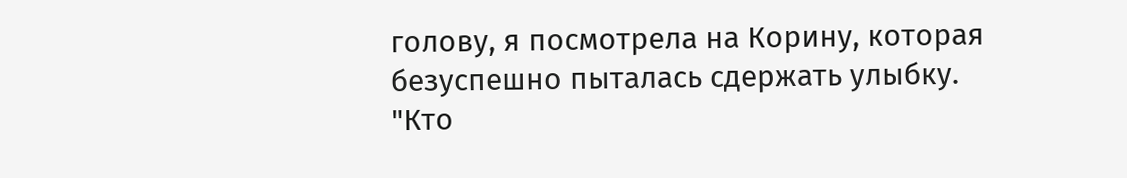голову, я посмотрела на Корину, которая безуспешно пыталась сдержать улыбку.
"Кто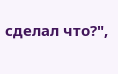сделал что?",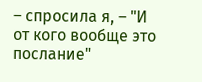– спросила я, – "И от кого вообще это послание"